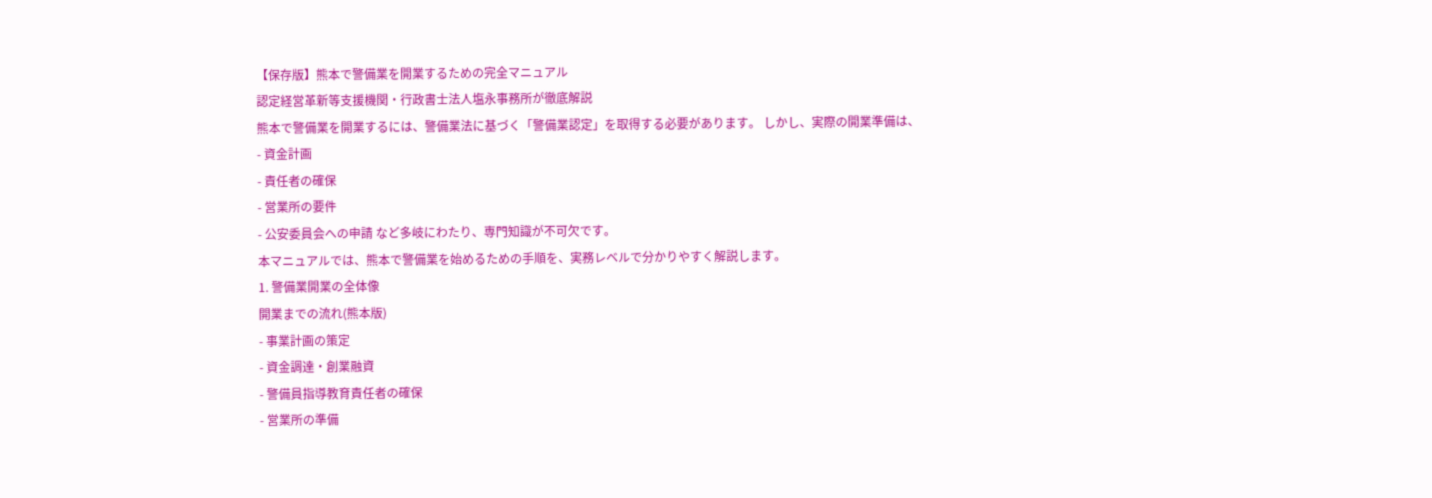【保存版】熊本で警備業を開業するための完全マニュアル
認定経営革新等支援機関・行政書士法人塩永事務所が徹底解説
熊本で警備業を開業するには、警備業法に基づく「警備業認定」を取得する必要があります。 しかし、実際の開業準備は、
- 資金計画
- 責任者の確保
- 営業所の要件
- 公安委員会への申請 など多岐にわたり、専門知識が不可欠です。
本マニュアルでは、熊本で警備業を始めるための手順を、実務レベルで分かりやすく解説します。
1. 警備業開業の全体像
開業までの流れ(熊本版)
- 事業計画の策定
- 資金調達・創業融資
- 警備員指導教育責任者の確保
- 営業所の準備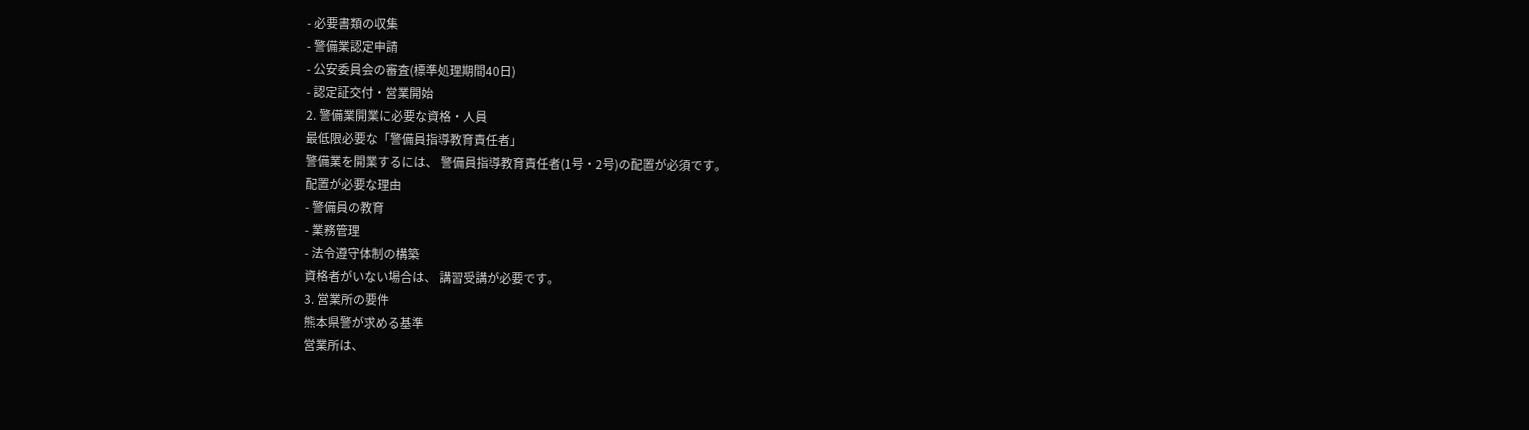- 必要書類の収集
- 警備業認定申請
- 公安委員会の審査(標準処理期間40日)
- 認定証交付・営業開始
2. 警備業開業に必要な資格・人員
最低限必要な「警備員指導教育責任者」
警備業を開業するには、 警備員指導教育責任者(1号・2号)の配置が必須です。
配置が必要な理由
- 警備員の教育
- 業務管理
- 法令遵守体制の構築
資格者がいない場合は、 講習受講が必要です。
3. 営業所の要件
熊本県警が求める基準
営業所は、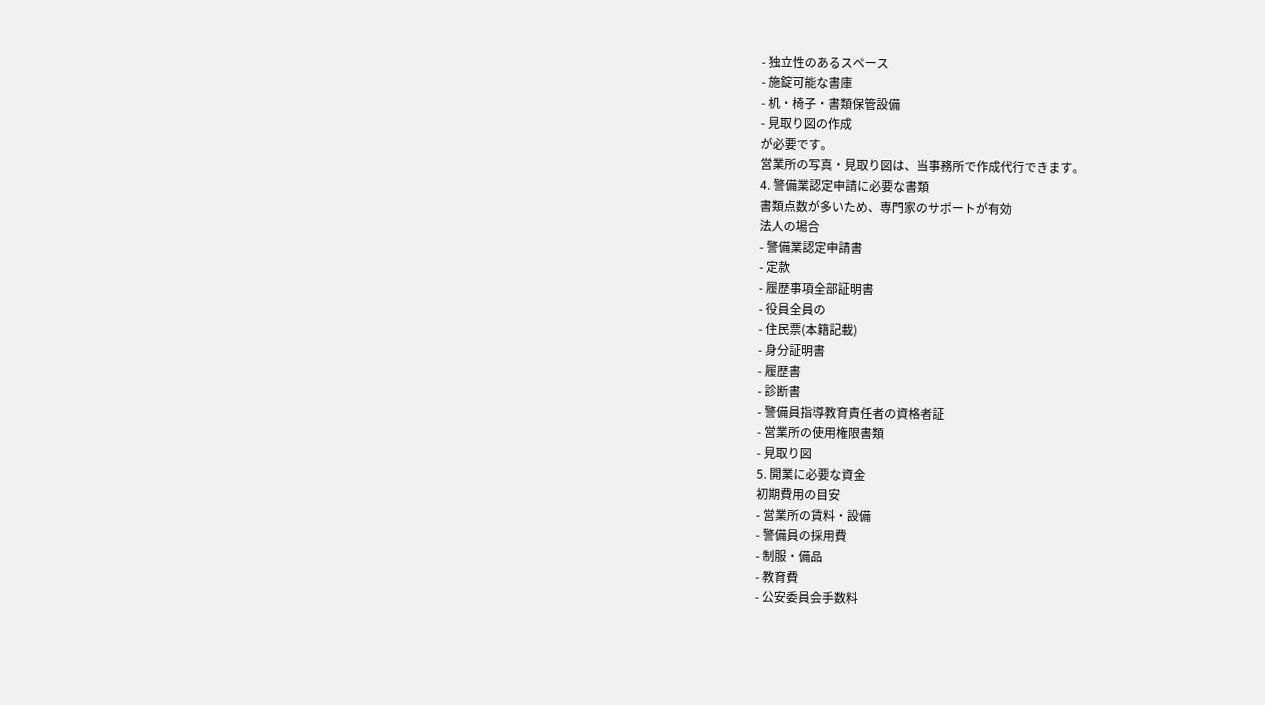- 独立性のあるスペース
- 施錠可能な書庫
- 机・椅子・書類保管設備
- 見取り図の作成
が必要です。
営業所の写真・見取り図は、当事務所で作成代行できます。
4. 警備業認定申請に必要な書類
書類点数が多いため、専門家のサポートが有効
法人の場合
- 警備業認定申請書
- 定款
- 履歴事項全部証明書
- 役員全員の
- 住民票(本籍記載)
- 身分証明書
- 履歴書
- 診断書
- 警備員指導教育責任者の資格者証
- 営業所の使用権限書類
- 見取り図
5. 開業に必要な資金
初期費用の目安
- 営業所の賃料・設備
- 警備員の採用費
- 制服・備品
- 教育費
- 公安委員会手数料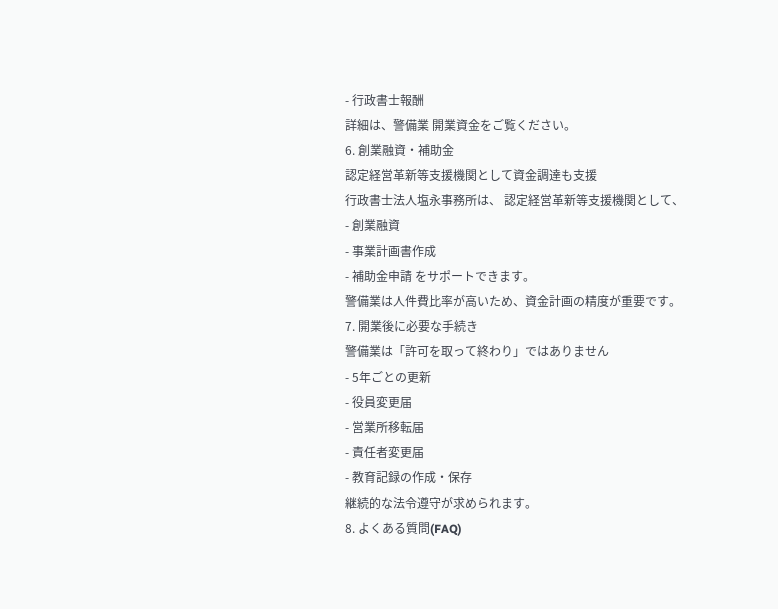- 行政書士報酬
詳細は、警備業 開業資金をご覧ください。
6. 創業融資・補助金
認定経営革新等支援機関として資金調達も支援
行政書士法人塩永事務所は、 認定経営革新等支援機関として、
- 創業融資
- 事業計画書作成
- 補助金申請 をサポートできます。
警備業は人件費比率が高いため、資金計画の精度が重要です。
7. 開業後に必要な手続き
警備業は「許可を取って終わり」ではありません
- 5年ごとの更新
- 役員変更届
- 営業所移転届
- 責任者変更届
- 教育記録の作成・保存
継続的な法令遵守が求められます。
8. よくある質問(FAQ)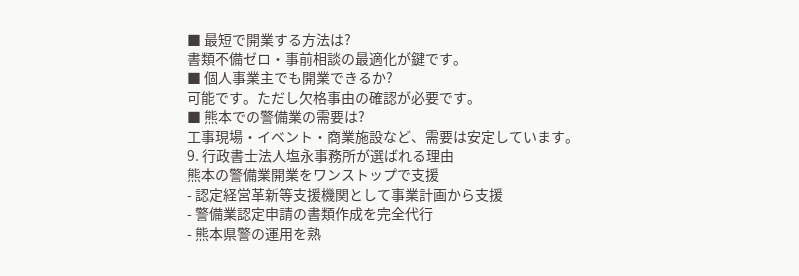■ 最短で開業する方法は?
書類不備ゼロ・事前相談の最適化が鍵です。
■ 個人事業主でも開業できるか?
可能です。ただし欠格事由の確認が必要です。
■ 熊本での警備業の需要は?
工事現場・イベント・商業施設など、需要は安定しています。
9. 行政書士法人塩永事務所が選ばれる理由
熊本の警備業開業をワンストップで支援
- 認定経営革新等支援機関として事業計画から支援
- 警備業認定申請の書類作成を完全代行
- 熊本県警の運用を熟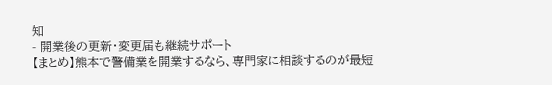知
- 開業後の更新・変更届も継続サポート
【まとめ】熊本で警備業を開業するなら、専門家に相談するのが最短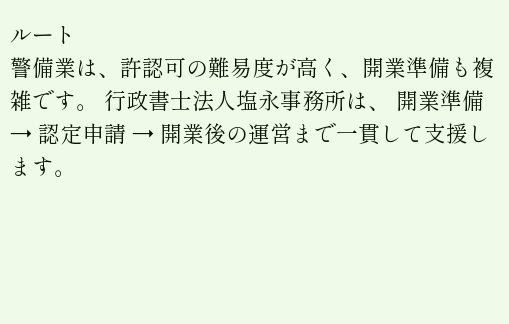ルート
警備業は、許認可の難易度が高く、開業準備も複雑です。 行政書士法人塩永事務所は、 開業準備 → 認定申請 → 開業後の運営まで一貫して支援します。